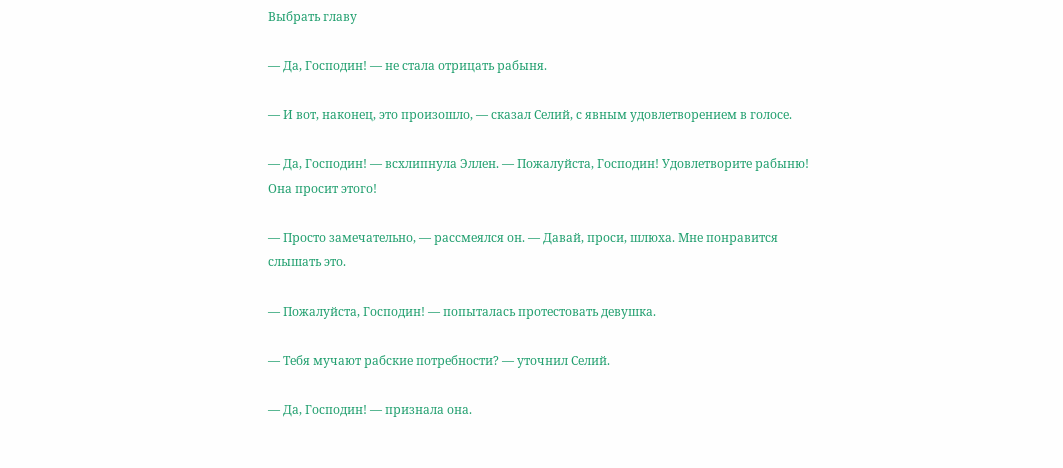Выбрать главу

— Да, Господин! — не стала отрицать рабыня.

— И вот, наконец, это произошло, — сказал Селий, с явным удовлетворением в голосе.

— Да, Господин! — всхлипнула Эллен. — Пожалуйста, Господин! Удовлетворите рабыню! Она просит этого!

— Просто замечательно, — рассмеялся он. — Давай, проси, шлюха. Мне понравится слышать это.

— Пожалуйста, Господин! — попыталась протестовать девушка.

— Тебя мучают рабские потребности? — уточнил Селий.

— Да, Господин! — признала она.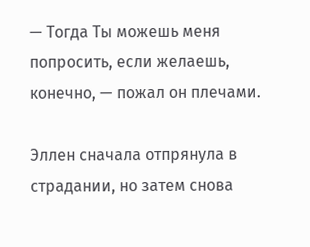— Тогда Ты можешь меня попросить, если желаешь, конечно, — пожал он плечами.

Эллен сначала отпрянула в страдании, но затем снова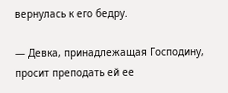вернулась к его бедру.

— Девка, принадлежащая Господину, просит преподать ей ее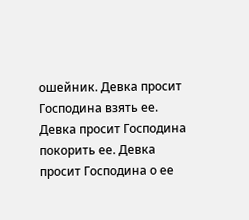ошейник. Девка просит Господина взять ее. Девка просит Господина покорить ее. Девка просит Господина о ее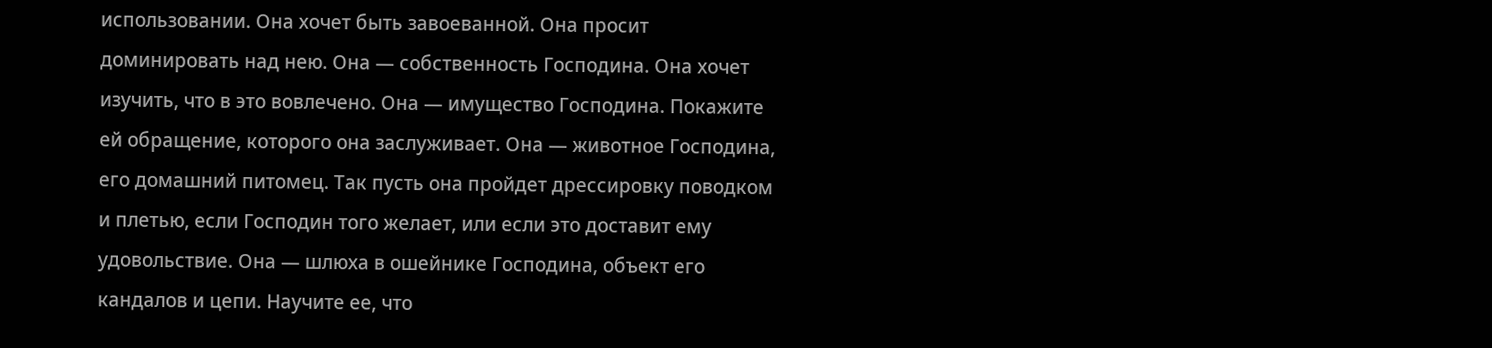использовании. Она хочет быть завоеванной. Она просит доминировать над нею. Она — собственность Господина. Она хочет изучить, что в это вовлечено. Она — имущество Господина. Покажите ей обращение, которого она заслуживает. Она — животное Господина, его домашний питомец. Так пусть она пройдет дрессировку поводком и плетью, если Господин того желает, или если это доставит ему удовольствие. Она — шлюха в ошейнике Господина, объект его кандалов и цепи. Научите ее, что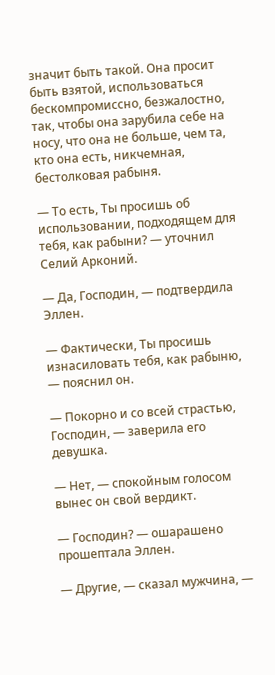значит быть такой. Она просит быть взятой, использоваться бескомпромиссно, безжалостно, так, чтобы она зарубила себе на носу, что она не больше, чем та, кто она есть, никчемная, бестолковая рабыня.

— То есть, Ты просишь об использовании, подходящем для тебя, как рабыни? — уточнил Селий Арконий.

— Да, Господин, — подтвердила Эллен.

— Фактически, Ты просишь изнасиловать тебя, как рабыню, — пояснил он.

— Покорно и со всей страстью, Господин, — заверила его девушка.

— Нет, — спокойным голосом вынес он свой вердикт.

— Господин? — ошарашено прошептала Эллен.

— Другие, — сказал мужчина, —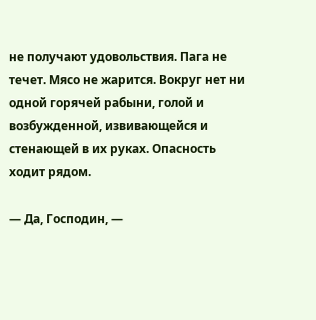не получают удовольствия. Пага не течет. Мясо не жарится. Вокруг нет ни одной горячей рабыни, голой и возбужденной, извивающейся и стенающей в их руках. Опасность ходит рядом.

— Да, Господин, —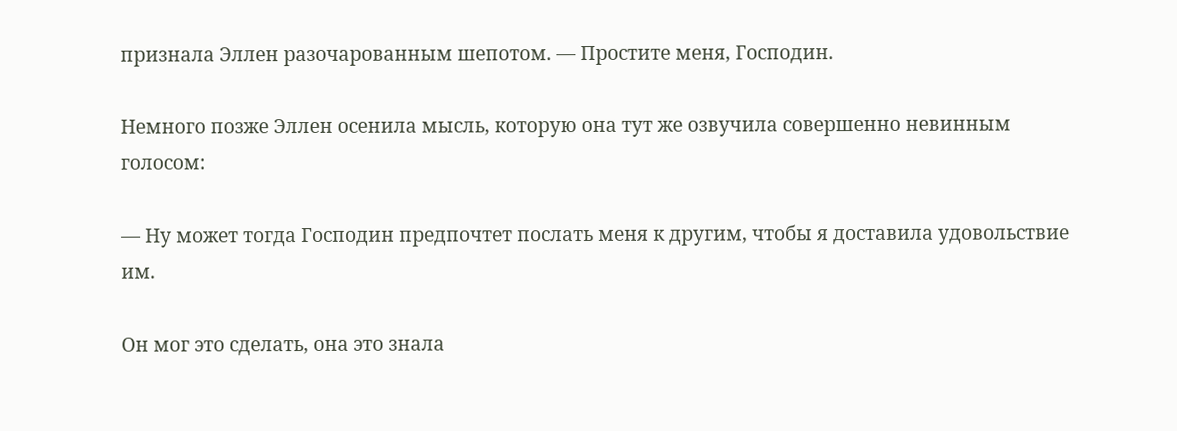признала Эллен разочарованным шепотом. — Простите меня, Господин.

Немного позже Эллен осенила мысль, которую она тут же озвучила совершенно невинным голосом:

— Ну может тогда Господин предпочтет послать меня к другим, чтобы я доставила удовольствие им.

Он мог это сделать, она это знала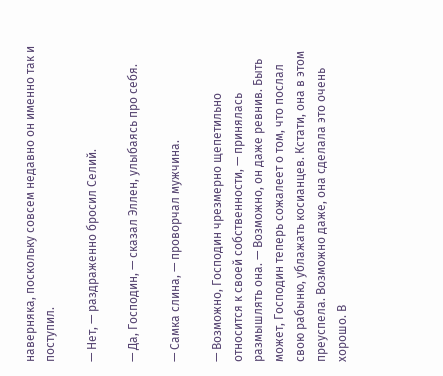наверняка, поскольку совсем недавно он именно так и поступил.

— Нет, — раздраженно бросил Селий.

— Да, Господин, — сказал Эллен, улыбаясь про себя.

— Самка слина, — проворчал мужчина.

— Возможно, Господин чрезмерно щепетильно относится к своей собственности, — принялась размышлять она. — Возможно, он даже ревнив. Быть может, Господин теперь сожалеет о том, что послал свою рабыню, ублажать косианцев. Кстати, она в этом преуспела. Возможно даже, она сделала это очень хорошо. В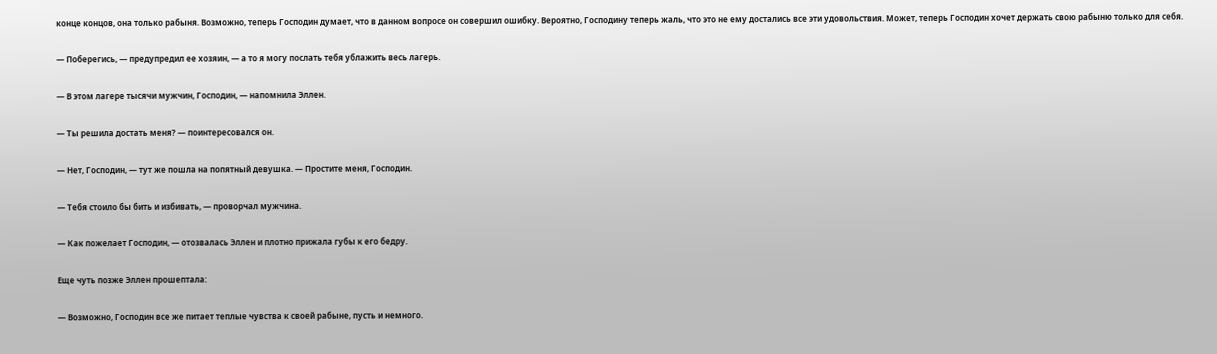конце концов, она только рабыня. Возможно, теперь Господин думает, что в данном вопросе он совершил ошибку. Вероятно, Господину теперь жаль, что это не ему достались все эти удовольствия. Может, теперь Господин хочет держать свою рабыню только для себя.

— Поберегись, — предупредил ее хозяин, — а то я могу послать тебя ублажить весь лагерь.

— В этом лагере тысячи мужчин, Господин, — напомнила Эллен.

— Ты решила достать меня? — поинтересовался он.

— Нет, Господин, — тут же пошла на попятный девушка. — Простите меня, Господин.

— Тебя стоило бы бить и избивать, — проворчал мужчина.

— Как пожелает Господин, — отозвалась Эллен и плотно прижала губы к его бедру.

Еще чуть позже Эллен прошептала:

— Возможно, Господин все же питает теплые чувства к своей рабыне, пусть и немного.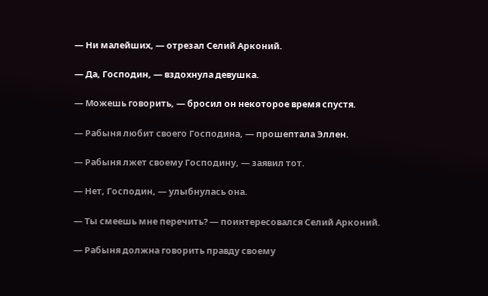— Ни малейших, — отрезал Селий Арконий.

— Да, Господин, — вздохнула девушка.

— Можешь говорить, — бросил он некоторое время спустя.

— Рабыня любит своего Господина, — прошептала Эллен.

— Рабыня лжет своему Господину, — заявил тот.

— Нет, Господин, — улыбнулась она.

— Ты смеешь мне перечить? — поинтересовался Селий Арконий.

— Рабыня должна говорить правду своему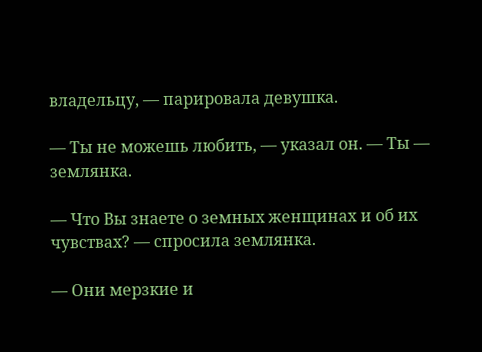владельцу, — парировала девушка.

— Ты не можешь любить, — указал он. — Ты — землянка.

— Что Вы знаете о земных женщинах и об их чувствах? — спросила землянка.

— Они мерзкие и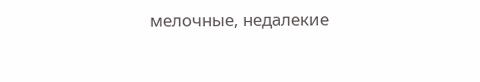мелочные, недалекие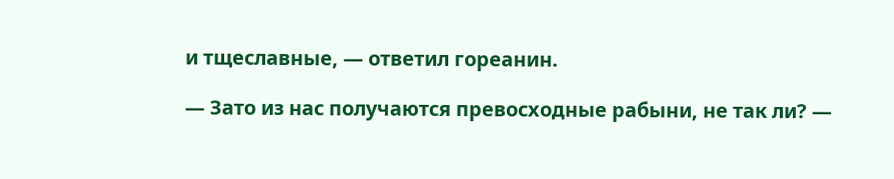и тщеславные, — ответил гореанин.

— Зато из нас получаются превосходные рабыни, не так ли? —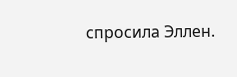спросила Эллен.